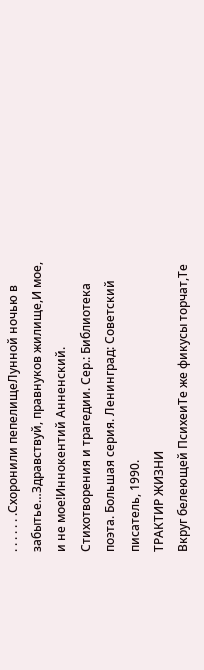. . . . . . .Схоронили пепелищеЛунной ночью в забытье…Здравствуй, правнуков жилище,И мое, и не мое!Иннокентий Анненский. Стихотворения и трагедии. Сер.: Библиотека поэта. Большая серия. Ленинград: Советский писатель, 1990.
ТРАКТИР ЖИЗНИ
Вкруг белеющей ПсихеиТе же фикусы торчат,Те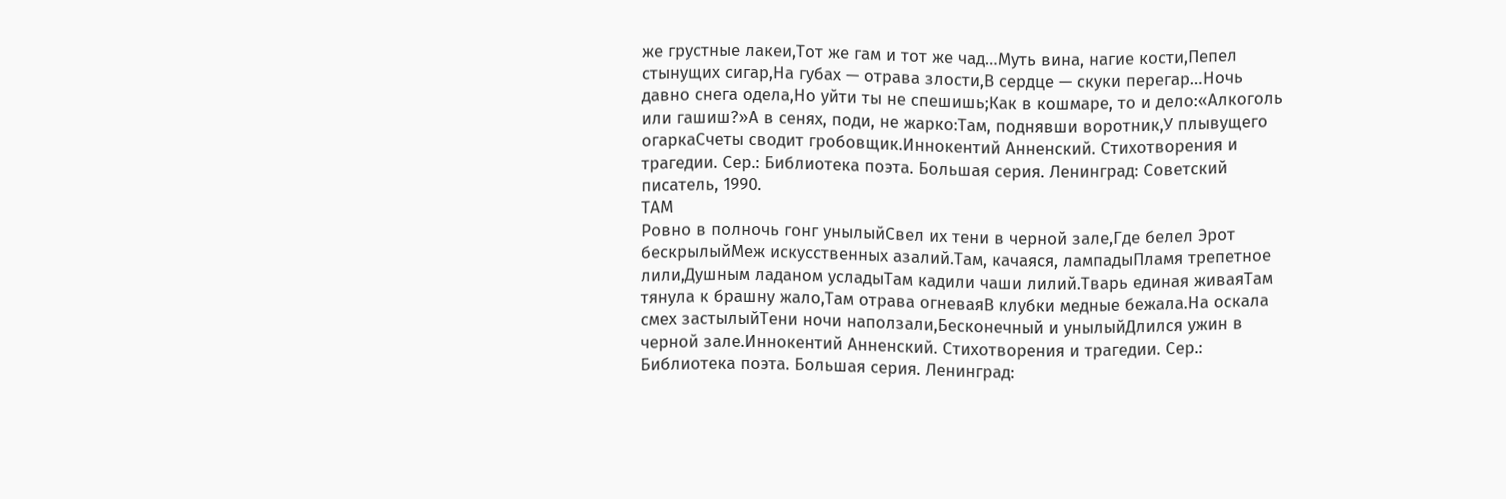же грустные лакеи,Тот же гам и тот же чад…Муть вина, нагие кости,Пепел стынущих сигар,На губах — отрава злости,В сердце — скуки перегар…Ночь давно снега одела,Но уйти ты не спешишь;Как в кошмаре, то и дело:«Алкоголь или гашиш?»А в сенях, поди, не жарко:Там, поднявши воротник,У плывущего огаркаСчеты сводит гробовщик.Иннокентий Анненский. Стихотворения и трагедии. Сер.: Библиотека поэта. Большая серия. Ленинград: Советский писатель, 1990.
ТАМ
Ровно в полночь гонг унылыйСвел их тени в черной зале,Где белел Эрот бескрылыйМеж искусственных азалий.Там, качаяся, лампадыПламя трепетное лили,Душным ладаном усладыТам кадили чаши лилий.Тварь единая живаяТам тянула к брашну жало,Там отрава огневаяВ клубки медные бежала.На оскала смех застылыйТени ночи наползали,Бесконечный и унылыйДлился ужин в черной зале.Иннокентий Анненский. Стихотворения и трагедии. Сер.: Библиотека поэта. Большая серия. Ленинград: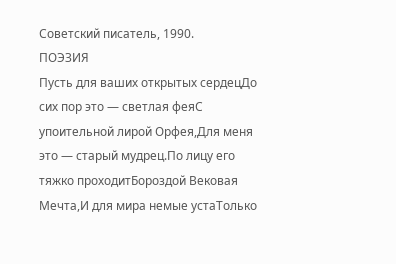Советский писатель, 1990.
ПОЭЗИЯ
Пусть для ваших открытых сердецДо сих пор это — светлая феяС упоительной лирой Орфея,Для меня это — старый мудрец.По лицу его тяжко проходитБороздой Вековая Мечта,И для мира немые устаТолько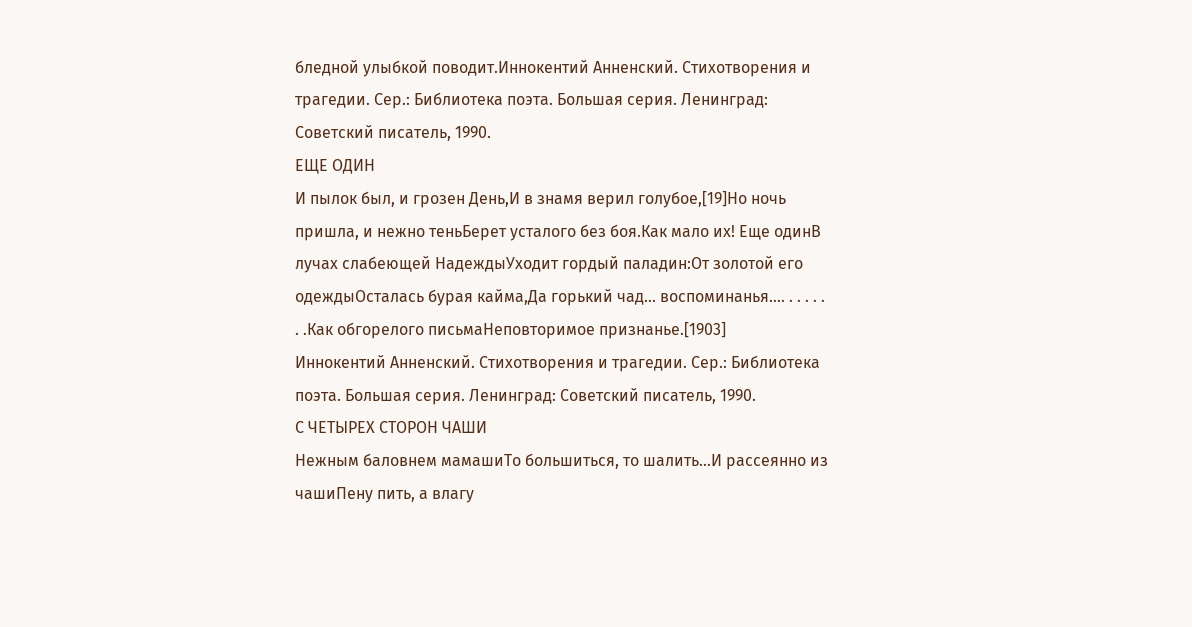бледной улыбкой поводит.Иннокентий Анненский. Стихотворения и трагедии. Сер.: Библиотека поэта. Большая серия. Ленинград: Советский писатель, 1990.
ЕЩЕ ОДИН
И пылок был, и грозен День,И в знамя верил голубое,[19]Но ночь пришла, и нежно теньБерет усталого без боя.Как мало их! Еще одинВ лучах слабеющей НадеждыУходит гордый паладин:От золотой его одеждыОсталась бурая кайма,Да горький чад… воспоминанья…. . . . . . . .Как обгорелого письмаНеповторимое признанье.[1903]
Иннокентий Анненский. Стихотворения и трагедии. Сер.: Библиотека поэта. Большая серия. Ленинград: Советский писатель, 1990.
С ЧЕТЫРЕХ СТОРОН ЧАШИ
Нежным баловнем мамашиТо большиться, то шалить…И рассеянно из чашиПену пить, а влагу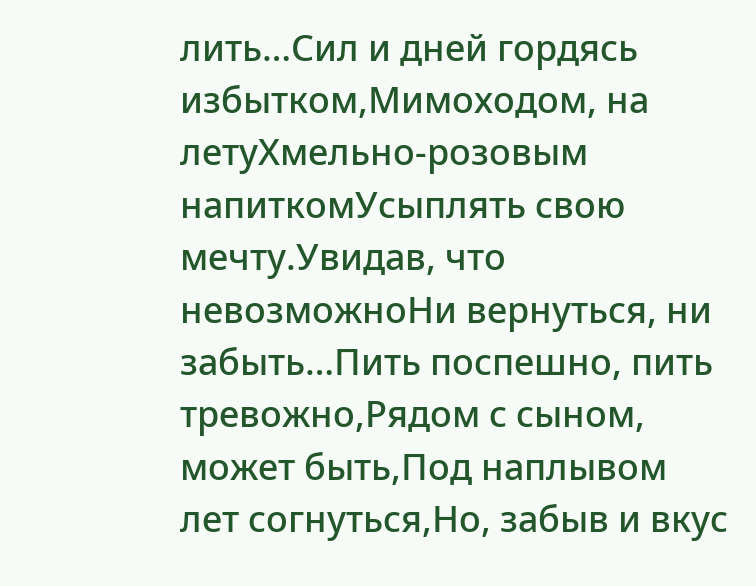лить…Сил и дней гордясь избытком,Мимоходом, на летуХмельно-розовым напиткомУсыплять свою мечту.Увидав, что невозможноНи вернуться, ни забыть…Пить поспешно, пить тревожно,Рядом с сыном, может быть,Под наплывом лет согнуться,Но, забыв и вкус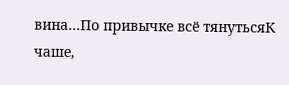вина…По привычке всё тянутьсяК чаше,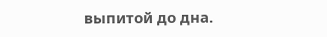выпитой до дна.